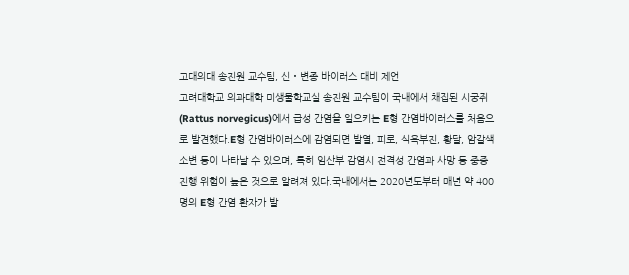고대의대 송진원 교수팀, 신‧변종 바이러스 대비 제언
고려대학교 의과대학 미생물학교실 송진원 교수팀이 국내에서 채집된 시궁쥐(Rattus norvegicus)에서 급성 간염을 일으키는 E형 간염바이러스를 처음으로 발견했다.E형 간염바이러스에 감염되면 발열, 피로, 식욕부진, 황달, 암갈색 소변 등이 나타날 수 있으며, 특히 임산부 감염시 전격성 간염과 사망 등 중증 진행 위험이 높은 것으로 알려져 있다.국내에서는 2020년도부터 매년 약 400명의 E형 간염 환자가 발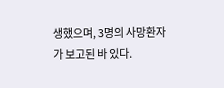생했으며, 3명의 사망환자가 보고된 바 있다.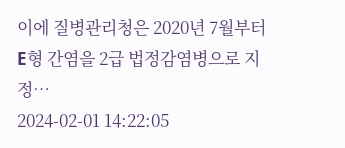이에 질병관리청은 2020년 7월부터 E형 간염을 2급 법정감염병으로 지정…
2024-02-01 14:22:05